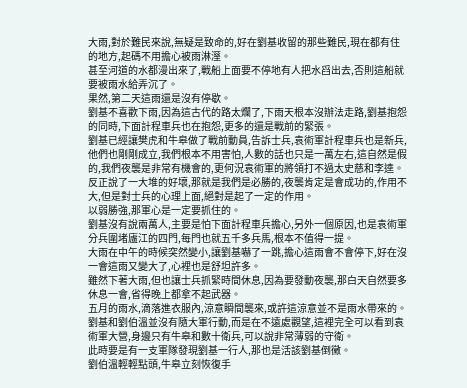大雨,對於難民來說,無疑是致命的,好在劉基收留的那些難民,現在都有住的地方,起碼不用擔心被雨淋溼。
甚至河道的水都漫出來了,戰船上面要不停地有人把水舀出去,否則這船就要被雨水給弄沉了。
果然,第二天這雨還是沒有停歇。
劉基不喜歡下雨,因為這古代的路太爛了,下雨天根本沒辦法走路,劉基抱怨的同時,下面計程車兵也在抱怨,更多的還是戰前的緊張。
劉基已經讓樊虎和牛皋做了戰前動員,告訴士兵,袁術軍計程車兵也是新兵,他們也剛剛成立,我們根本不用害怕,人數的話也只是一萬左右,這自然是假的,我們夜襲是非常有機會的,更何況袁術軍的將領打不過太史慈和李逵。
反正說了一大堆的好壞,那就是我們是必勝的,夜襲肯定是會成功的,作用不大,但是對士兵的心理上面,絕對是起了一定的作用。
以弱勝強,那軍心是一定要抓住的。
劉基沒有說兩萬人,主要是怕下面計程車兵擔心,另外一個原因,也是袁術軍分兵圍堵廬江的四門,每門也就五千多兵馬,根本不值得一提。
大雨在中午的時候突然變小,讓劉基嚇了一跳,擔心這雨會不會停下,好在沒一會這雨又變大了,心裡也是舒坦許多。
雖然下著大雨,但也讓士兵抓緊時間休息,因為要發動夜襲,那白天自然要多休息一會,省得晚上都拿不起武器。
五月的雨水,滴落進衣服內,涼意瞬間襲來,或許這涼意並不是雨水帶來的。
劉基和劉伯溫並沒有隨大軍行動,而是在不遠處觀望,這裡完全可以看到袁術軍大營,身邊只有牛皋和數十衛兵,可以說非常薄弱的守衛。
此時要是有一支軍隊發現劉基一行人,那也是活該劉基倒黴。
劉伯溫輕輕點頭,牛皋立刻恢復手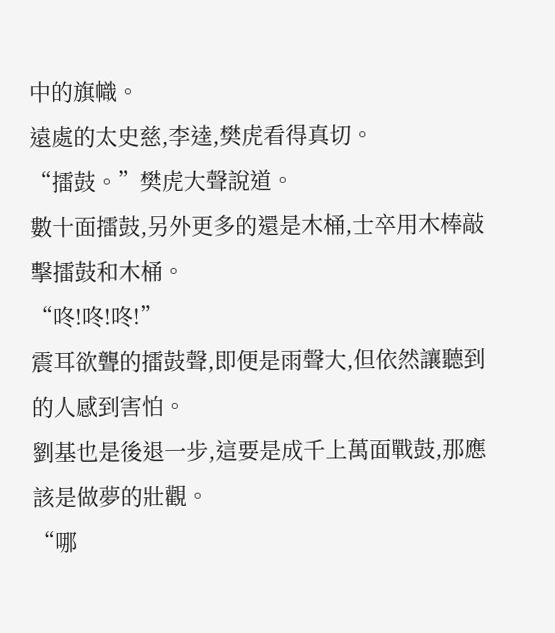中的旗幟。
遠處的太史慈,李逵,樊虎看得真切。
“擂鼓。”樊虎大聲說道。
數十面擂鼓,另外更多的還是木桶,士卒用木棒敲擊擂鼓和木桶。
“咚!咚!咚!”
震耳欲聾的擂鼓聲,即便是雨聲大,但依然讓聽到的人感到害怕。
劉基也是後退一步,這要是成千上萬面戰鼓,那應該是做夢的壯觀。
“哪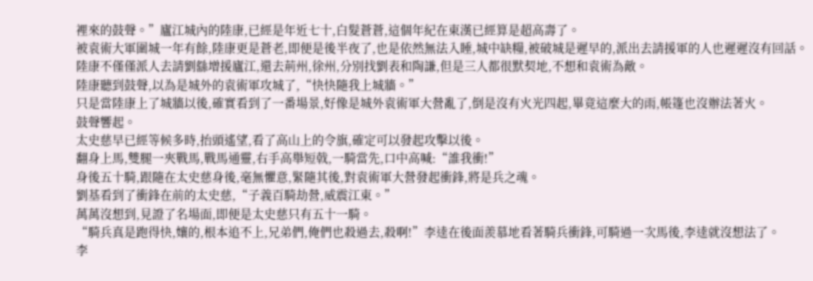裡來的鼓聲。”廬江城內的陸康,已經是年近七十,白髮蒼蒼,這個年紀在東漢已經算是超高壽了。
被袁術大軍圍城一年有餘,陸康更是蒼老,即便是後半夜了,也是依然無法入睡,城中缺糧,被破城是遲早的,派出去請援軍的人也遲遲沒有回話。
陸康不僅僅派人去請劉繇增援廬江,還去荊州,徐州,分別找劉表和陶謙,但是三人都很默契地,不想和袁術為敵。
陸康聽到鼓聲,以為是城外的袁術軍攻城了,“快快隨我上城牆。”
只是當陸康上了城牆以後,確實看到了一番場景,好像是城外袁術軍大營亂了,倒是沒有火光四起,畢竟這麼大的雨,帳篷也沒辦法著火。
鼓聲響起。
太史慈早已經等候多時,抬頭遙望,看了高山上的令旗,確定可以發起攻擊以後。
翻身上馬,雙腿一夾戰馬,戰馬通靈,右手高舉短戟,一騎當先,口中高喊:“誰我衝!”
身後五十騎,跟隨在太史慈身後,毫無懼意,緊隨其後,對袁術軍大營發起衝鋒,將是兵之魂。
劉基看到了衝鋒在前的太史慈,“子義百騎劫營,威震江東。”
萬萬沒想到,見證了名場面,即便是太史慈只有五十一騎。
“騎兵真是跑得快,孃的,根本追不上,兄弟們,俺們也殺過去,殺啊!”李逵在後面羨慕地看著騎兵衝鋒,可騎過一次馬後,李逵就沒想法了。
李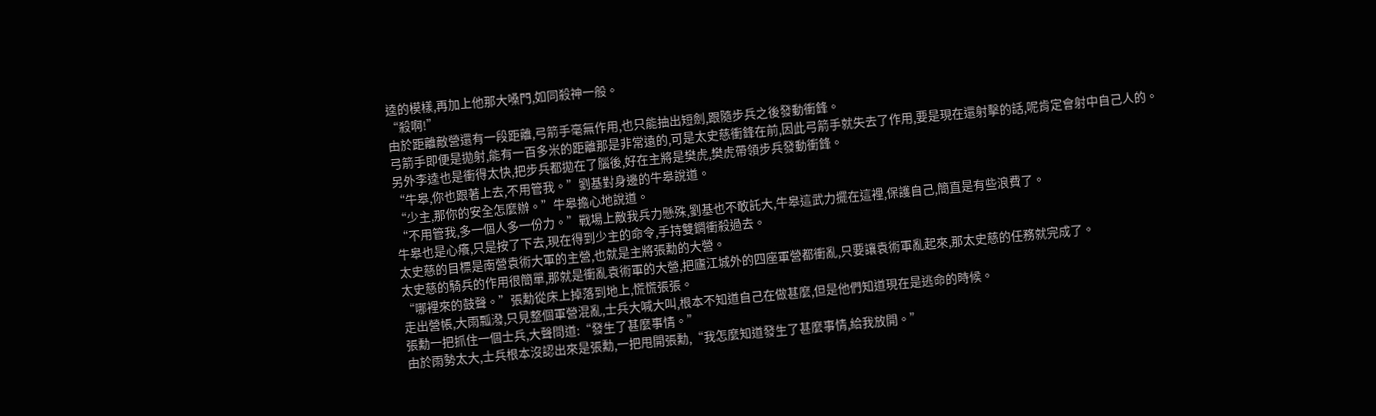逵的模樣,再加上他那大嗓門,如同殺神一般。
“殺啊!”
由於距離敵營還有一段距離,弓箭手毫無作用,也只能抽出短劍,跟隨步兵之後發動衝鋒。
弓箭手即便是拋射,能有一百多米的距離那是非常遠的,可是太史慈衝鋒在前,因此弓箭手就失去了作用,要是現在還射擊的話,呢肯定會射中自己人的。
另外李逵也是衝得太快,把步兵都拋在了腦後,好在主將是樊虎,樊虎帶領步兵發動衝鋒。
“牛皋,你也跟著上去,不用管我。”劉基對身邊的牛皋說道。
“少主,那你的安全怎麼辦。”牛皋擔心地說道。
“不用管我,多一個人多一份力。”戰場上敵我兵力懸殊,劉基也不敢託大,牛皋這武力擺在這裡,保護自己,簡直是有些浪費了。
牛皋也是心癢,只是按了下去,現在得到少主的命令,手持雙鐧衝殺過去。
太史慈的目標是南營袁術大軍的主營,也就是主將張勳的大營。
太史慈的騎兵的作用很簡單,那就是衝亂袁術軍的大營,把廬江城外的四座軍營都衝亂,只要讓袁術軍亂起來,那太史慈的任務就完成了。
“哪裡來的鼓聲。”張勳從床上掉落到地上,慌慌張張。
走出營帳,大雨瓢潑,只見整個軍營混亂,士兵大喊大叫,根本不知道自己在做甚麼,但是他們知道現在是逃命的時候。
張勳一把抓住一個士兵,大聲問道:“發生了甚麼事情。”
由於雨勢太大,士兵根本沒認出來是張勳,一把甩開張勳,“我怎麼知道發生了甚麼事情,給我放開。”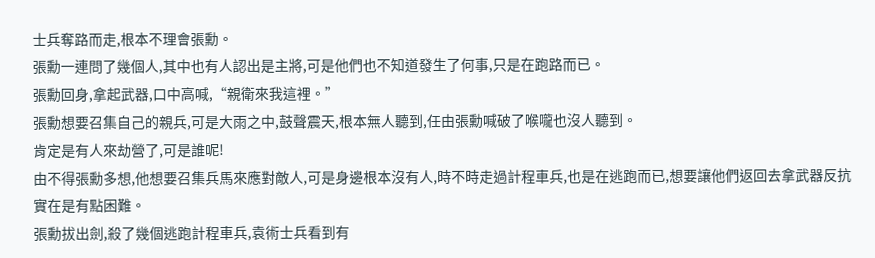士兵奪路而走,根本不理會張勳。
張勳一連問了幾個人,其中也有人認出是主將,可是他們也不知道發生了何事,只是在跑路而已。
張勳回身,拿起武器,口中高喊,“親衛來我這裡。”
張勳想要召集自己的親兵,可是大雨之中,鼓聲震天,根本無人聽到,任由張勳喊破了喉嚨也沒人聽到。
肯定是有人來劫營了,可是誰呢!
由不得張勳多想,他想要召集兵馬來應對敵人,可是身邊根本沒有人,時不時走過計程車兵,也是在逃跑而已,想要讓他們返回去拿武器反抗實在是有點困難。
張勳拔出劍,殺了幾個逃跑計程車兵,袁術士兵看到有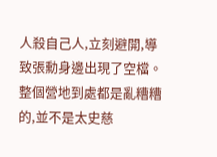人殺自己人,立刻避開,導致張勳身邊出現了空檔。
整個營地到處都是亂糟糟的,並不是太史慈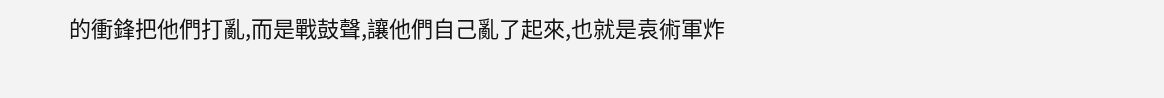的衝鋒把他們打亂,而是戰鼓聲,讓他們自己亂了起來,也就是袁術軍炸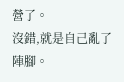營了。
沒錯,就是自己亂了陣腳。